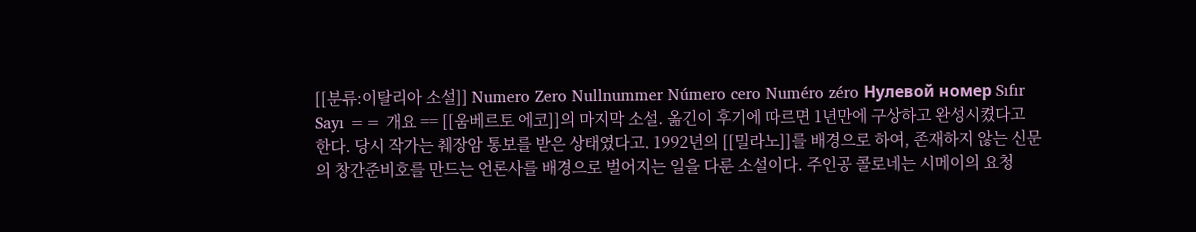[[분류:이탈리아 소설]] Numero Zero Nullnummer Número cero Numéro zéro Нулевой номер Sıfır Sayı == 개요 == [[움베르토 에코]]의 마지막 소설. 옮긴이 후기에 따르면 1년만에 구상하고 완성시켰다고 한다. 당시 작가는 췌장암 통보를 받은 상태였다고. 1992년의 [[밀라노]]를 배경으로 하여, 존재하지 않는 신문의 창간준비호를 만드는 언론사를 배경으로 벌어지는 일을 다룬 소설이다. 주인공 콜로네는 시메이의 요청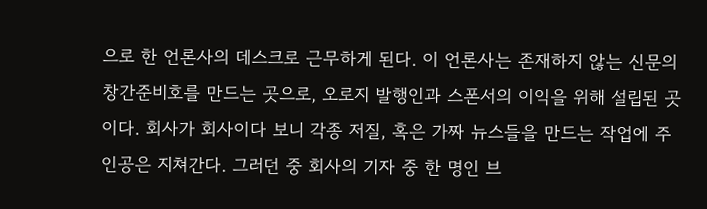으로 한 언론사의 데스크로 근무하게 된다. 이 언론사는 존재하지 않는 신문의 창간준비호를 만드는 곳으로, 오로지 발행인과 스폰서의 이익을 위해 설립된 곳이다. 회사가 회사이다 보니 각종 저질, 혹은 가짜 뉴스들을 만드는 작업에 주인공은 지쳐간다. 그러던 중 회사의 기자 중 한 명인 브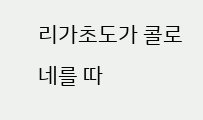리가초도가 콜로네를 따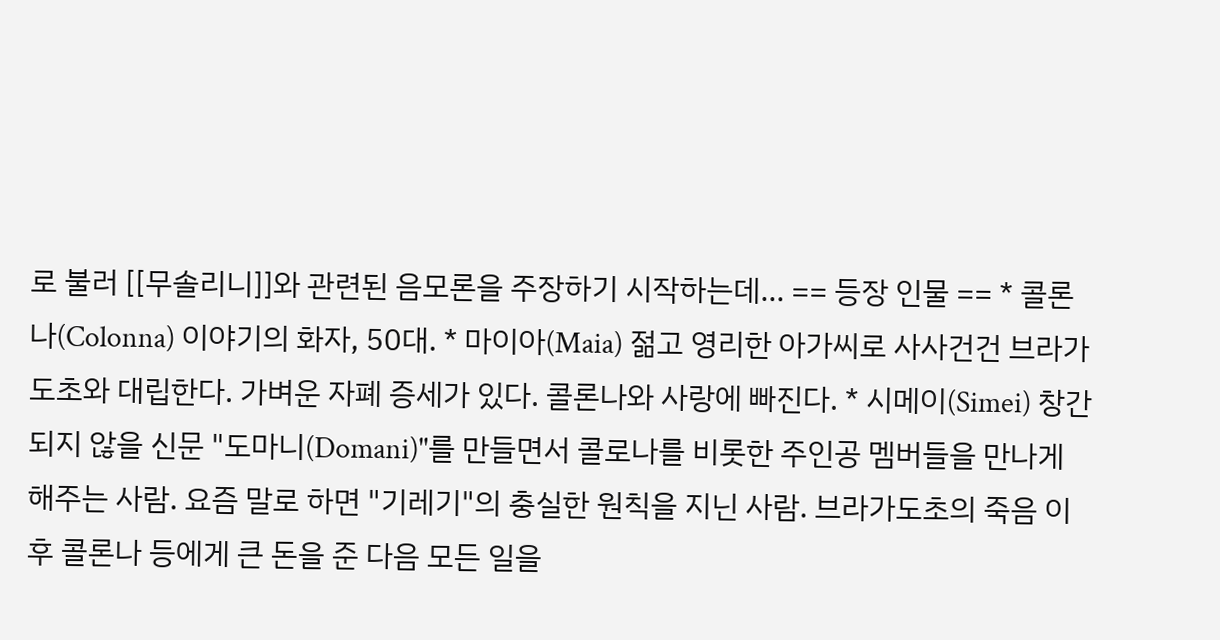로 불러 [[무솔리니]]와 관련된 음모론을 주장하기 시작하는데... == 등장 인물 == * 콜론나(Colonna) 이야기의 화자, 50대. * 마이아(Maia) 젊고 영리한 아가씨로 사사건건 브라가도초와 대립한다. 가벼운 자폐 증세가 있다. 콜론나와 사랑에 빠진다. * 시메이(Simei) 창간되지 않을 신문 "도마니(Domani)"를 만들면서 콜로나를 비롯한 주인공 멤버들을 만나게 해주는 사람. 요즘 말로 하면 "기레기"의 충실한 원칙을 지닌 사람. 브라가도초의 죽음 이후 콜론나 등에게 큰 돈을 준 다음 모든 일을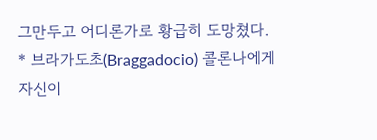그만두고 어디론가로 황급히 도망쳤다. * 브라가도초(Braggadocio) 콜론나에게 자신이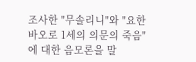조사한 "무솔리니"와 "요한 바오로 1세의 의문의 죽음"에 대한 음모론을 말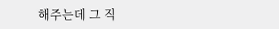해주는데 그 직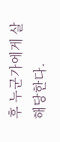후 누군가에게 살해당한다.